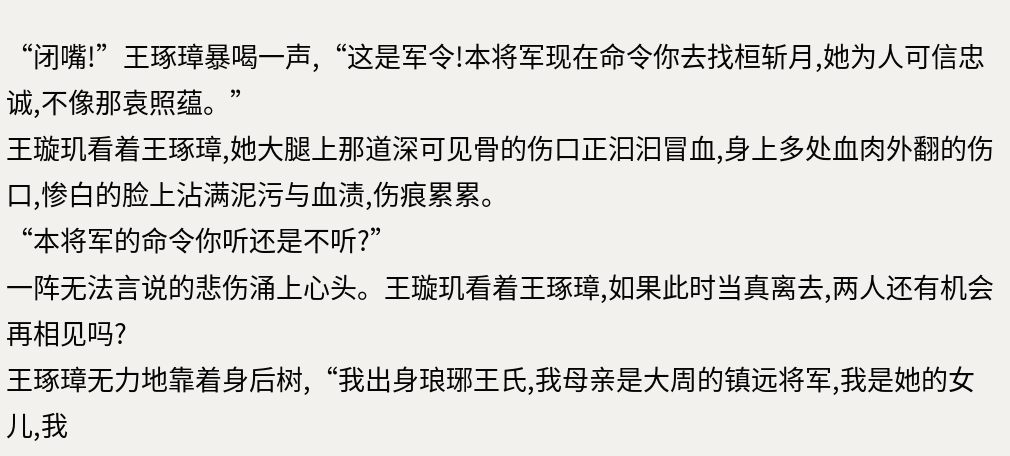“闭嘴!”王琢璋暴喝一声,“这是军令!本将军现在命令你去找桓斩月,她为人可信忠诚,不像那袁照蕴。”
王璇玑看着王琢璋,她大腿上那道深可见骨的伤口正汩汩冒血,身上多处血肉外翻的伤口,惨白的脸上沾满泥污与血渍,伤痕累累。
“本将军的命令你听还是不听?”
一阵无法言说的悲伤涌上心头。王璇玑看着王琢璋,如果此时当真离去,两人还有机会再相见吗?
王琢璋无力地靠着身后树,“我出身琅琊王氏,我母亲是大周的镇远将军,我是她的女儿,我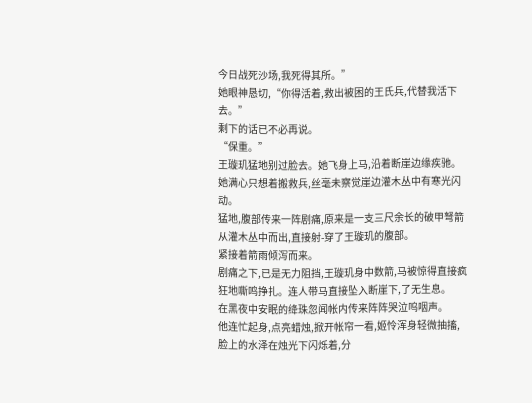今日战死沙场,我死得其所。”
她眼神恳切,“你得活着,救出被困的王氏兵,代替我活下去。”
剩下的话已不必再说。
“保重。”
王璇玑猛地别过脸去。她飞身上马,沿着断崖边缘疾驰。她满心只想着搬救兵,丝毫未察觉崖边灌木丛中有寒光闪动。
猛地,腹部传来一阵剧痛,原来是一支三尺余长的破甲弩箭从灌木丛中而出,直接射-穿了王璇玑的腹部。
紧接着箭雨倾泻而来。
剧痛之下,已是无力阻挡,王璇玑身中数箭,马被惊得直接疯狂地嘶鸣挣扎。连人带马直接坠入断崖下,了无生息。
在黑夜中安眠的绛珠忽闻帐内传来阵阵哭泣呜咽声。
他连忙起身,点亮蜡烛,掀开帐帘一看,姬怜浑身轻微抽搐,脸上的水泽在烛光下闪烁着,分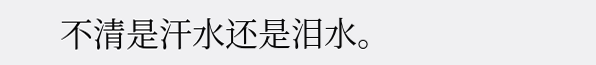不清是汗水还是泪水。